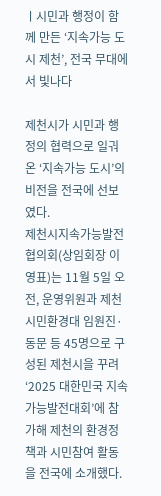ㅣ시민과 행정이 함께 만든 ‘지속가능 도시 제천’, 전국 무대에서 빛나다

제천시가 시민과 행정의 협력으로 일궈온 ‘지속가능 도시’의 비전을 전국에 선보였다.
제천시지속가능발전협의회(상임회장 이영표)는 11월 5일 오전, 운영위원과 제천시민환경대 임원진·동문 등 45명으로 구성된 제천시을 꾸려 ‘2025 대한민국 지속가능발전대회’에 참가해 제천의 환경정책과 시민참여 활동을 전국에 소개했다.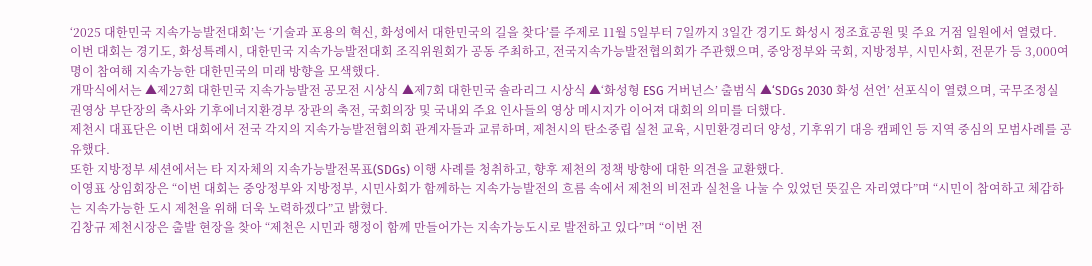‘2025 대한민국 지속가능발전대회’는 ‘기술과 포용의 혁신, 화성에서 대한민국의 길을 찾다’를 주제로 11월 5일부터 7일까지 3일간 경기도 화성시 정조효공원 및 주요 거점 일원에서 열렸다.
이번 대회는 경기도, 화성특례시, 대한민국 지속가능발전대회 조직위원회가 공동 주최하고, 전국지속가능발전협의회가 주관했으며, 중앙정부와 국회, 지방정부, 시민사회, 전문가 등 3,000여 명이 참여해 지속가능한 대한민국의 미래 방향을 모색했다.
개막식에서는 ▲제27회 대한민국 지속가능발전 공모전 시상식 ▲제7회 대한민국 솔라리그 시상식 ▲‘화성형 ESG 거버넌스’ 출범식 ▲‘SDGs 2030 화성 선언’ 선포식이 열렸으며, 국무조정실 권영상 부단장의 축사와 기후에너지환경부 장관의 축전, 국회의장 및 국내외 주요 인사들의 영상 메시지가 이어져 대회의 의미를 더했다.
제천시 대표단은 이번 대회에서 전국 각지의 지속가능발전협의회 관계자들과 교류하며, 제천시의 탄소중립 실천 교육, 시민환경리더 양성, 기후위기 대응 캠페인 등 지역 중심의 모범사례를 공유했다.
또한 지방정부 세션에서는 타 지자체의 지속가능발전목표(SDGs) 이행 사례를 청취하고, 향후 제천의 정책 방향에 대한 의견을 교환했다.
이영표 상임회장은 “이번 대회는 중앙정부와 지방정부, 시민사회가 함께하는 지속가능발전의 흐름 속에서 제천의 비전과 실천을 나눌 수 있었던 뜻깊은 자리였다”며 “시민이 참여하고 체감하는 지속가능한 도시 제천을 위해 더욱 노력하겠다”고 밝혔다.
김창규 제천시장은 출발 현장을 찾아 “제천은 시민과 행정이 함께 만들어가는 지속가능도시로 발전하고 있다”며 “이번 전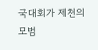국대회가 제천의 모범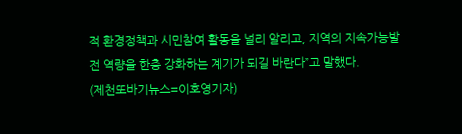적 환경정책과 시민참여 활동을 널리 알리고, 지역의 지속가능발전 역량을 한층 강화하는 계기가 되길 바란다”고 말했다.
(제천또바기뉴스=이호영기자)